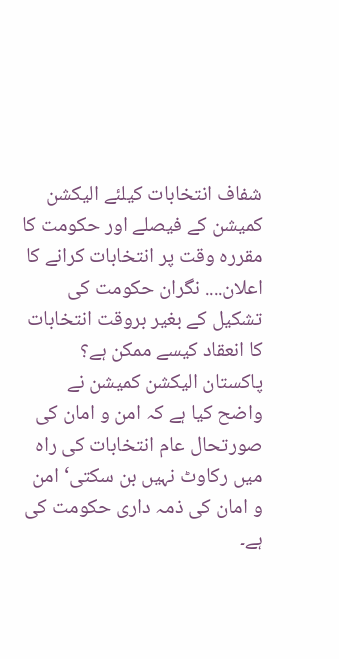شفاف انتخابات کیلئے الیکشن کمیشن کے فیصلے اور حکومت کا مقررہ وقت پر انتخابات کرانے کا اعلان.... نگران حکومت کی تشکیل کے بغیر بروقت انتخابات کا انعقاد کیسے ممکن ہے؟
پاکستان الیکشن کمیشن نے واضح کیا ہے کہ امن و امان کی صورتحال عام انتخابات کی راہ میں رکاوٹ نہیں بن سکتی‘ امن و امان کی ذمہ داری حکومت کی ہے۔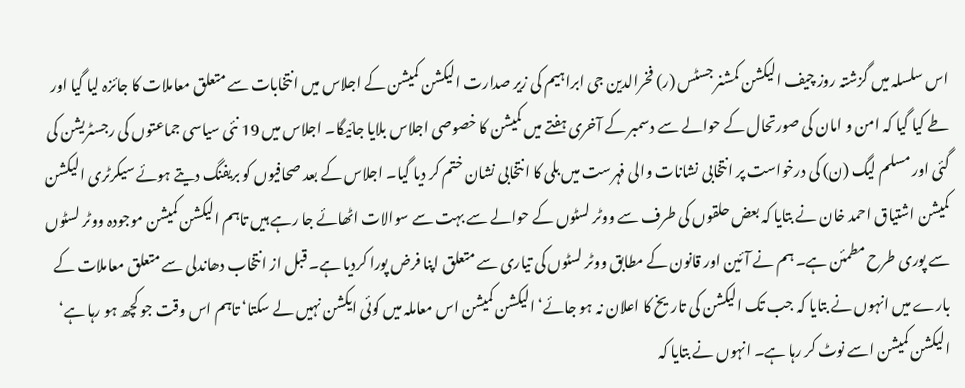اس سلسلہ میں گزشتہ روز چیف الیکشن کمشنر جسٹس (ر) فخرالدین جی ابراہیم کی زیر صدارت الیکشن کمیشن کے اجلاس میں انتخابات سے متعلق معاملات کا جائزہ لیا گیا اور طے کیا گیا کہ امن و امان کی صورتحال کے حوالے سے دسمبر کے آخری ہفتے میں کمیشن کا خصوصی اجلاس بلایا جائیگا۔ اجلاس میں 19 نئی سیاسی جماعتوں کی رجسٹریشن کی گئی اور مسلم لیگ (ن) کی درخواست پر انتخابی نشانات والی فہرست میں بلی کا انتخابی نشان ختم کر دیا گیا۔ اجلاس کے بعد صحافیوں کو بریفنگ دیتے ہوئے سیکرٹری الیکشن کمیشن اشتیاق احمد خان نے بتایا کہ بعض حلقوں کی طرف سے ووٹر لسٹوں کے حوالے سے بہت سے سوالات اٹھائے جا رہے ہیں تاہم الیکشن کمیشن موجودہ ووٹر لسٹوں سے پوری طرح مطمئن ہے۔ ہم نے آئین اور قانون کے مطابق ووٹر لسٹوں کی تیاری سے متعلق اپنا فرض پورا کردیا ہے۔ قبل از انتخاب دھاندلی سے متعلق معاملات کے بارے میں انہوں نے بتایا کہ جب تک الیکشن کی تاریخ کا اعلان نہ ہو جائے‘ الیکشن کمیشن اس معاملہ میں کوئی ایکشن نہیں لے سکتا‘ تاہم اس وقت جو کچھ ہو رہا ہے‘ الیکشن کمیشن اسے نوٹ کر رہا ہے۔ انہوں نے بتایا کہ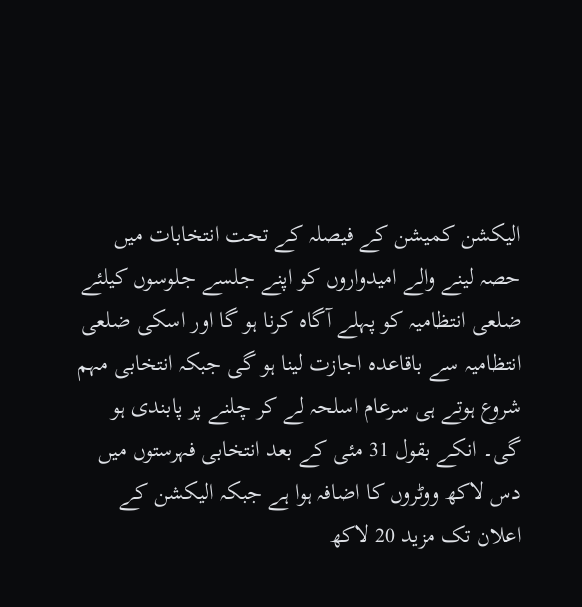الیکشن کمیشن کے فیصلہ کے تحت انتخابات میں حصہ لینے والے امیدواروں کو اپنے جلسے جلوسوں کیلئے ضلعی انتظامیہ کو پہلے آگاہ کرنا ہو گا اور اسکی ضلعی انتظامیہ سے باقاعدہ اجازت لینا ہو گی جبکہ انتخابی مہم شروع ہوتے ہی سرعام اسلحہ لے کر چلنے پر پابندی ہو گی۔ انکے بقول 31 مئی کے بعد انتخابی فہرستوں میں دس لاکھ ووٹروں کا اضافہ ہوا ہے جبکہ الیکشن کے اعلان تک مزید 20 لاکھ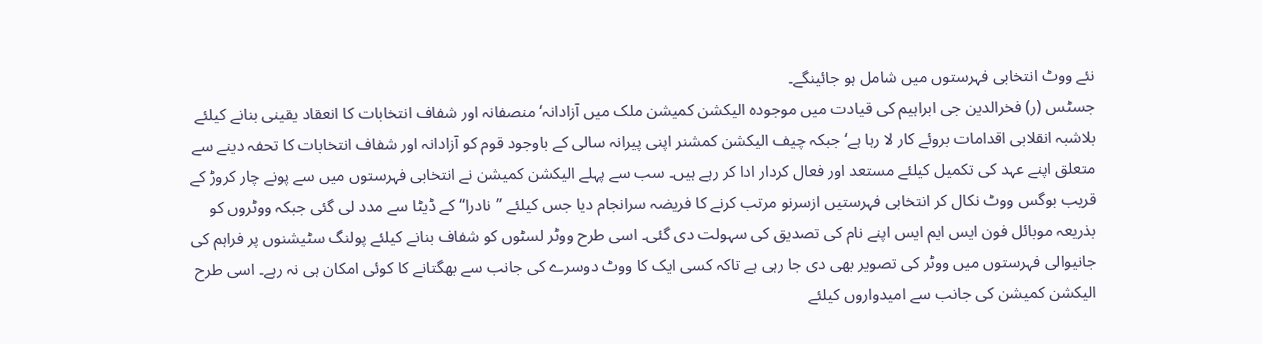نئے ووٹ انتخابی فہرستوں میں شامل ہو جائینگے۔
جسٹس (ر) فخرالدین جی ابراہیم کی قیادت میں موجودہ الیکشن کمیشن ملک میں آزادانہ‘ منصفانہ اور شفاف انتخابات کا انعقاد یقینی بنانے کیلئے بلاشبہ انقلابی اقدامات بروئے کار لا رہا ہے‘ جبکہ چیف الیکشن کمشنر اپنی پیرانہ سالی کے باوجود قوم کو آزادانہ اور شفاف انتخابات کا تحفہ دینے سے متعلق اپنے عہد کی تکمیل کیلئے مستعد اور فعال کردار ادا کر رہے ہیں۔ سب سے پہلے الیکشن کمیشن نے انتخابی فہرستوں میں سے پونے چار کروڑ کے قریب بوگس ووٹ نکال کر انتخابی فہرستیں ازسرنو مرتب کرنے کا فریضہ سرانجام دیا جس کیلئے ”نادرا“ کے ڈیٹا سے مدد لی گئی جبکہ ووٹروں کو بذریعہ موبائل فون ایس ایم ایس اپنے نام کی تصدیق کی سہولت دی گئی۔ اسی طرح ووٹر لسٹوں کو شفاف بنانے کیلئے پولنگ سٹیشنوں پر فراہم کی جانیوالی فہرستوں میں ووٹر کی تصویر بھی دی جا رہی ہے تاکہ کسی ایک کا ووٹ دوسرے کی جانب سے بھگتانے کا کوئی امکان ہی نہ رہے۔ اسی طرح الیکشن کمیشن کی جانب سے امیدواروں کیلئے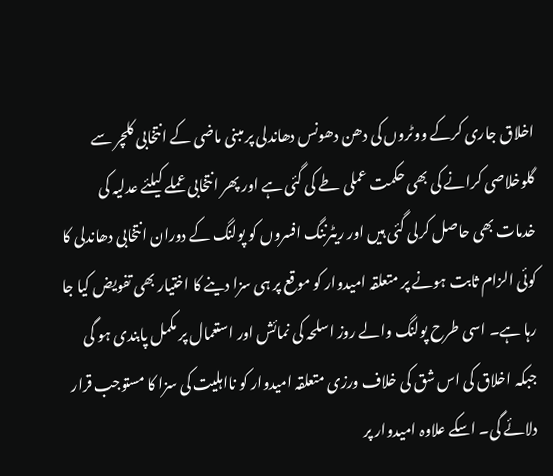اخلاق جاری کرکے ووٹروں کی دھن دھونس دھاندلی پر مبنی ماضی کے انتخابی کلچر سے گلوخلاصی کرانے کی بھی حکمت عملی طے کی گئی ہے اور پھر انتخابی عملے کیلئے عدلیہ کی خدمات بھی حاصل کرلی گئی ہیں اور ریٹرننگ افسروں کو پولنگ کے دوران انتخابی دھاندلی کا کوئی الزام ثابت ہونے پر متعلقہ امیدوار کو موقع پر ہی سزا دینے کا اختیار بھی تفویض کیا جا رہا ہے۔ اسی طرح پولنگ والے روز اسلحہ کی نمائش اور استعمال پر مکمل پابندی ہو گی جبکہ اخلاق کی اس شق کی خلاف ورزی متعلقہ امیدوار کو نااہلیت کی سزا کا مستوجب قرار دلائے گی۔ اسکے علاوہ امیدوار پر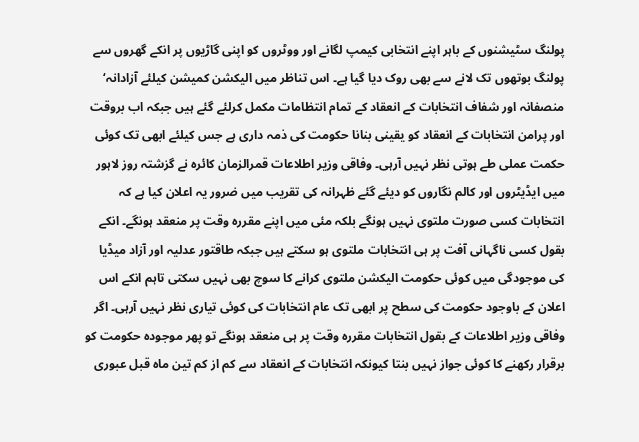پولنگ سٹیشنوں کے باہر اپنے انتخابی کیمپ لگانے اور ووٹروں کو اپنی گاڑیوں پر انکے گھروں سے پولنگ بوتھوں تک لانے سے بھی روک دیا گیا ہے۔ اس تناظر میں الیکشن کمیشن کیلئے آزادانہ‘ منصفانہ اور شفاف انتخابات کے انعقاد کے تمام انتظامات مکمل کرلئے گئے ہیں جبکہ اب بروقت اور پرامن انتخابات کے انعقاد کو یقینی بنانا حکومت کی ذمہ داری ہے جس کیلئے ابھی تک کوئی حکمت عملی طے ہوتی نظر نہیں آرہی۔ وفاقی وزیر اطلاعات قمرالزمان کائرہ نے گزشتہ روز لاہور میں ایڈیٹروں اور کالم نگاروں کو دیئے گئے ظہرانہ کی تقریب میں ضرور یہ اعلان کیا ہے کہ انتخابات کسی صورت ملتوی نہیں ہونگے بلکہ مئی میں اپنے مقررہ وقت پر منعقد ہونگے۔ انکے بقول کسی ناگہانی آفت پر ہی انتخابات ملتوی ہو سکتے ہیں جبکہ طاقتور عدلیہ اور آزاد میڈیا کی موجودگی میں کوئی حکومت الیکشن ملتوی کرانے کا سوچ بھی نہیں سکتی تاہم انکے اس اعلان کے باوجود حکومت کی سطح پر ابھی تک عام انتخابات کی کوئی تیاری نظر نہیں آرہی۔ اگر وفاقی وزیر اطلاعات کے بقول انتخابات مقررہ وقت پر ہی منعقد ہونگے تو پھر موجودہ حکومت کو برقرار رکھنے کا کوئی جواز نہیں بنتا کیونکہ انتخابات کے انعقاد سے کم از کم تین ماہ قبل عبوری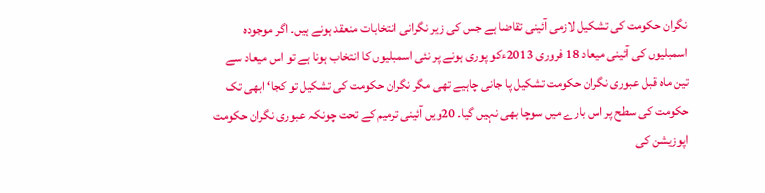نگران حکومت کی تشکیل لازمی آئینی تقاضا ہے جس کی زیر نگرانی انتخابات منعقد ہونے ہیں۔ اگر موجودہ اسمبلیوں کی آئینی میعاد 18 فروری 2013ءکو پوری ہونے پر نئی اسمبلیوں کا انتخاب ہونا ہے تو اس میعاد سے تین ماہ قبل عبوری نگران حکومت تشکیل پا جانی چاہیے تھی مگر نگران حکومت کی تشکیل تو کجا‘ ابھی تک حکومت کی سطح پر اس بارے میں سوچا بھی نہیں گیا۔ 20ویں آئینی ترمیم کے تحت چونکہ عبوری نگران حکومت اپوزیشن کی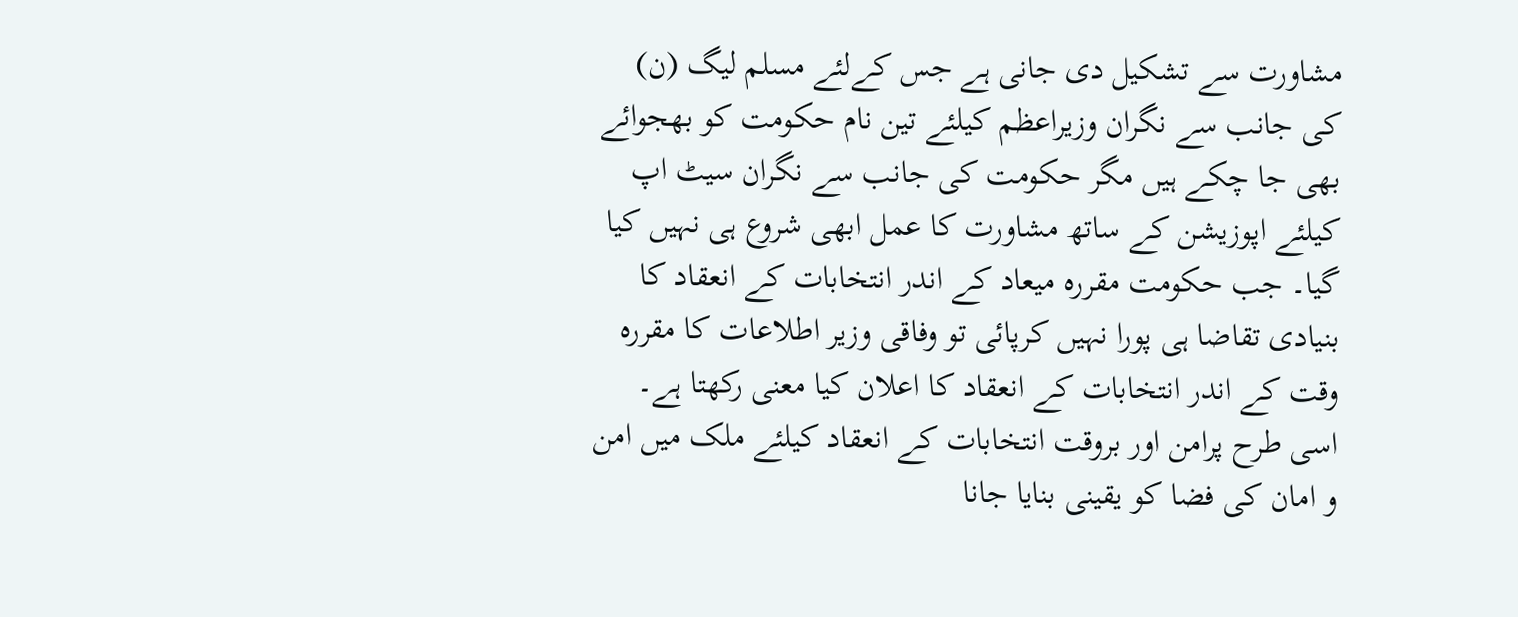مشاورت سے تشکیل دی جانی ہے جس کےلئے مسلم لیگ (ن) کی جانب سے نگران وزیراعظم کیلئے تین نام حکومت کو بھجوائے بھی جا چکے ہیں مگر حکومت کی جانب سے نگران سیٹ اپ کیلئے اپوزیشن کے ساتھ مشاورت کا عمل ابھی شروع ہی نہیں کیا گیا۔ جب حکومت مقررہ میعاد کے اندر انتخابات کے انعقاد کا بنیادی تقاضا ہی پورا نہیں کرپائی تو وفاقی وزیر اطلاعات کا مقررہ وقت کے اندر انتخابات کے انعقاد کا اعلان کیا معنی رکھتا ہے۔
اسی طرح پرامن اور بروقت انتخابات کے انعقاد کیلئے ملک میں امن و امان کی فضا کو یقینی بنایا جانا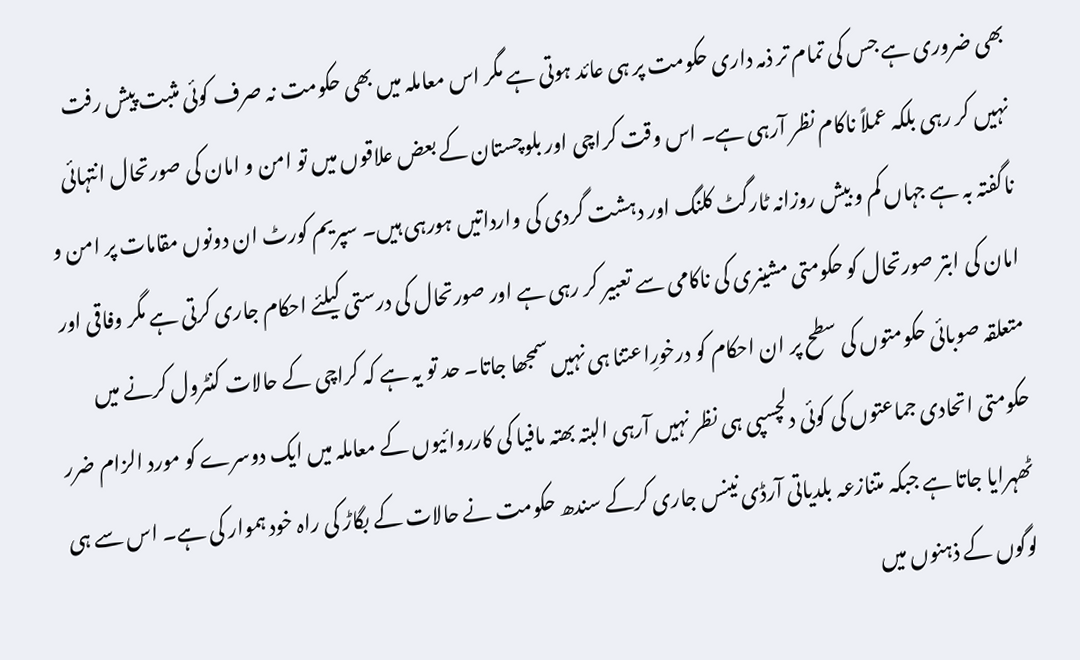بھی ضروری ہے جس کی تمام تر ذمہ داری حکومت پر ہی عائد ہوتی ہے مگر اس معاملہ میں بھی حکومت نہ صرف کوئی مثبت پیش رفت نہیں کر رہی بلکہ عملاً ناکام نظر آرہی ہے۔ اس وقت کراچی اور بلوچستان کے بعض علاقوں میں تو امن و امان کی صورتحال انتہائی ناگفتہ بہ ہے جہاں کم و بیش روزانہ ٹارگٹ کلنگ اور دہشت گردی کی وارداتیں ہورہی ہیں۔ سپریم کورٹ ان دونوں مقامات پر امن و امان کی ابتر صورتحال کو حکومتی مشینری کی ناکامی سے تعبیر کر رہی ہے اور صورتحال کی درستی کیلئے احکام جاری کرتی ہے مگر وفاقی اور متعلقہ صوبائی حکومتوں کی سطح پر ان احکام کو درخورِاعتنا ہی نہیں سمجھا جاتا۔ حد تو یہ ہے کہ کراچی کے حالات کنٹرول کرنے میں حکومتی اتحادی جماعتوں کی کوئی دلچسپی ہی نظر نہیں آرہی البتہ بھتہ مافیا کی کارروائیوں کے معاملہ میں ایک دوسرے کو مورد الزام ضرر ٹھہرایا جاتا ہے جبکہ متنازعہ بلدیاتی آرڈی نینس جاری کرکے سندھ حکومت نے حالات کے بگاڑ کی راہ خود ہموار کی ہے۔ اس سے ہی لوگوں کے ذہنوں میں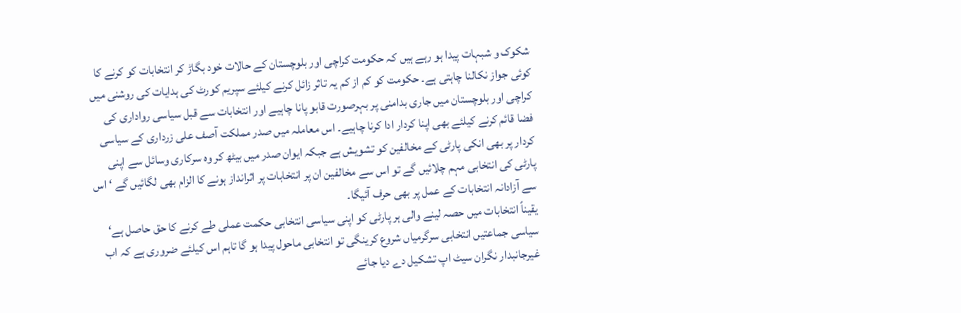شکوک و شبہات پیدا ہو رہے ہیں کہ حکومت کراچی اور بلوچستان کے حالات خود بگاڑ کر انتخابات کو کرنے کا کوئی جواز نکالنا چاہتی ہے۔ حکومت کو کم از کم یہ تاثر زائل کرنے کیلئے سپریم کورٹ کی ہدایات کی روشنی میں کراچی اور بلوچستان میں جاری بدامنی پر بہرصورت قابو پانا چاہیے اور انتخابات سے قبل سیاسی رواداری کی فضا قائم کرنے کیلئے بھی اپنا کردار ادا کرنا چاہیے۔ اس معاملہ میں صدر مملکت آصف علی زرداری کے سیاسی کردار پر بھی انکی پارٹی کے مخالفین کو تشویش ہے جبکہ ایوان صدر میں بیٹھ کر وہ سرکاری وسائل سے اپنی پارٹی کی انتخابی مہم چلائیں گے تو اس سے مخالفین ان پر انتخابات پر اثرانداز ہونے کا الزام بھی لگائیں گے ‘ اس سے آزادانہ انتخابات کے عمل پر بھی حرف آئیگا۔
یقیناً انتخابات میں حصہ لینے والی ہر پارٹی کو اپنی سیاسی انتخابی حکمت عملی طے کرنے کا حق حاصل ہے‘ سیاسی جماعتیں انتخابی سرگرمیاں شروع کرینگی تو انتخابی ماحول پیدا ہو گا تاہم اس کیلئے ضروری ہے کہ اب غیرجانبدار نگران سیٹ اپ تشکیل دے دیا جائے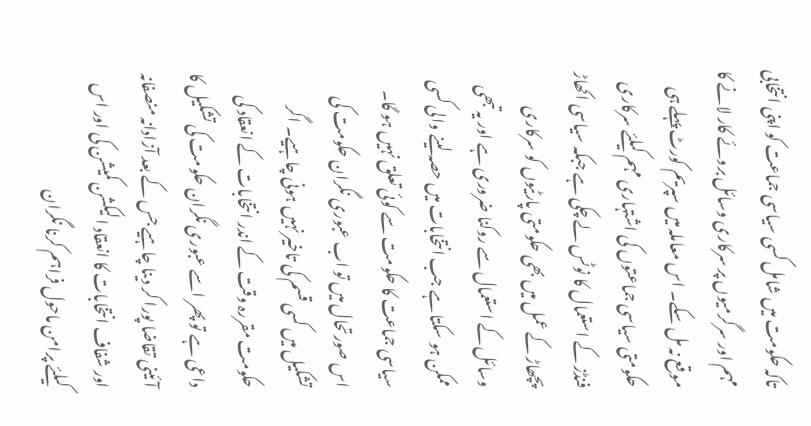تاکہ حکومت میں شامل کسی سیاسی جماعت کو اپنی انتخابی مہم اور سرگرمیوں پر سرکاری وسائل بروئے کار لانے کا موقع نہ مل سکے۔ اس معاملہ میں سپریم کورٹ پہلے ہی حکومتی سیاسی جماعتوں کی اشتہاری مہم کیلئے سرکاری فنڈز کے استعمال کا نوٹس لے چکی ہے جبکہ سیاسی اکھاڑ پچھاڑ کے عمل میں بھی حکومتی پارٹیوں کو سرکاری وسائل کے استعمال سے روکنا ضروری ہے اور یہ تبھی ممکن ہو سکتا ہے جب انتخابات میں حصہ لینے والی کسی سیاسی جماعت کا حکومت سے کوئی تعلق نہیں ہو گا۔ اس صورتحال میں تو اب عبوری نگران حکومت کی تشکیل میں کسی قسم کی تاخیر نہیں ہونی چاہیے۔ اگر حکومت مقررہ وقت کے اندر انتخابات کے انعقاد کی داعی ہے تو پھر اسے عبوری نگران حکومت کی تشکیل کا آئینی تقاضا پورا کر دینا چاہیے جس کے بعد آزادانہ منصفانہ اور شفاف انتخابات کا انعقاد الیکشن کمیشن کی اور اس کیلئے پرامن ماحول فراہم کرنا نگران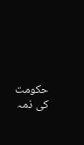حکومت کی ذمہ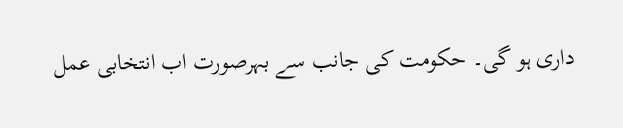داری ہو گی۔ حکومت کی جانب سے بہرصورت اب انتخابی عمل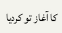کا آغاز تو کردیا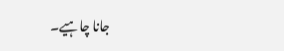جانا چاہیے۔